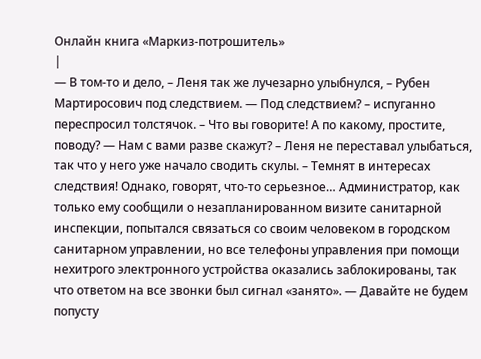Онлайн книга «Маркиз-потрошитель»
|
— В том-то и дело, – Леня так же лучезарно улыбнулся, – Рубен Мартиросович под следствием. — Под следствием? – испуганно переспросил толстячок. – Что вы говорите! А по какому, простите, поводу? — Нам с вами разве скажут? – Леня не переставал улыбаться, так что у него уже начало сводить скулы. – Темнят в интересах следствия! Однако, говорят, что-то серьезное… Администратор, как только ему сообщили о незапланированном визите санитарной инспекции, попытался связаться со своим человеком в городском санитарном управлении, но все телефоны управления при помощи нехитрого электронного устройства оказались заблокированы, так что ответом на все звонки был сигнал «занято». — Давайте не будем попусту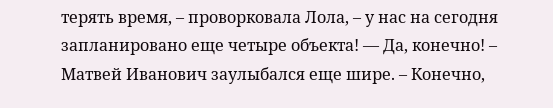терять время, – проворковала Лола, – у нас на сегодня запланировано еще четыре объекта! — Да, конечно! – Матвей Иванович заулыбался еще шире. – Конечно,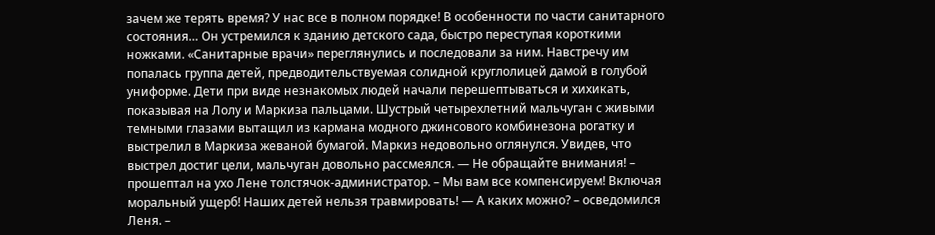зачем же терять время? У нас все в полном порядке! В особенности по части санитарного состояния… Он устремился к зданию детского сада, быстро переступая короткими ножками. «Санитарные врачи» переглянулись и последовали за ним. Навстречу им попалась группа детей, предводительствуемая солидной круглолицей дамой в голубой униформе. Дети при виде незнакомых людей начали перешептываться и хихикать, показывая на Лолу и Маркиза пальцами. Шустрый четырехлетний мальчуган с живыми темными глазами вытащил из кармана модного джинсового комбинезона рогатку и выстрелил в Маркиза жеваной бумагой. Маркиз недовольно оглянулся. Увидев, что выстрел достиг цели, мальчуган довольно рассмеялся. — Не обращайте внимания! – прошептал на ухо Лене толстячок-администратор. – Мы вам все компенсируем! Включая моральный ущерб! Наших детей нельзя травмировать! — А каких можно? – осведомился Леня. –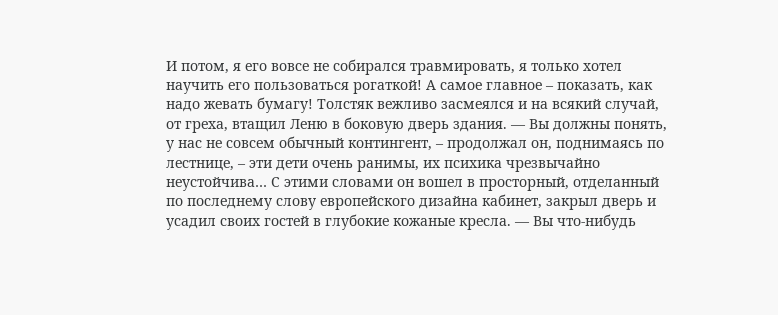И потом, я его вовсе не собирался травмировать, я только хотел научить его пользоваться рогаткой! А самое главное – показать, как надо жевать бумагу! Толстяк вежливо засмеялся и на всякий случай, от греха, втащил Леню в боковую дверь здания. — Вы должны понять, у нас не совсем обычный контингент, – продолжал он, поднимаясь по лестнице, – эти дети очень ранимы, их психика чрезвычайно неустойчива… С этими словами он вошел в просторный, отделанный по последнему слову европейского дизайна кабинет, закрыл дверь и усадил своих гостей в глубокие кожаные кресла. — Вы что-нибудь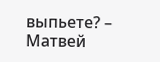выпьете? – Матвей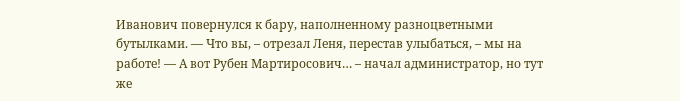Иванович повернулся к бару, наполненному разноцветными бутылками. — Что вы, – отрезал Леня, перестав улыбаться, – мы на работе! — А вот Рубен Мартиросович… – начал администратор, но тут же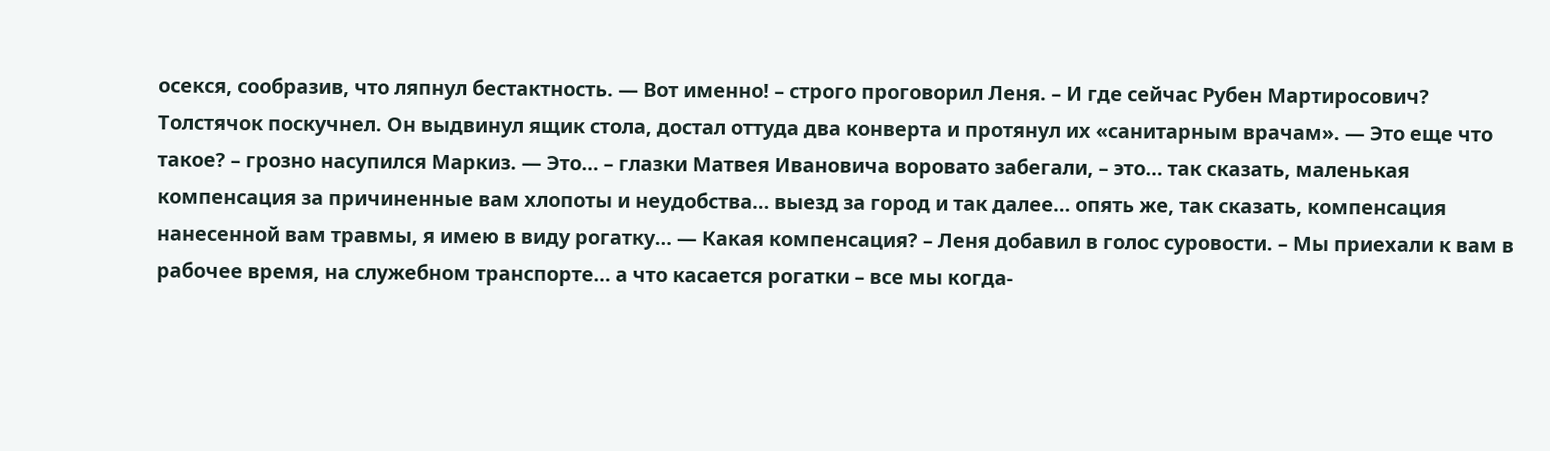осекся, сообразив, что ляпнул бестактность. — Вот именно! – строго проговорил Леня. – И где сейчас Рубен Мартиросович? Толстячок поскучнел. Он выдвинул ящик стола, достал оттуда два конверта и протянул их «санитарным врачам». — Это еще что такое? – грозно насупился Маркиз. — Это… – глазки Матвея Ивановича воровато забегали, – это… так сказать, маленькая компенсация за причиненные вам хлопоты и неудобства… выезд за город и так далее… опять же, так сказать, компенсация нанесенной вам травмы, я имею в виду рогатку… — Какая компенсация? – Леня добавил в голос суровости. – Мы приехали к вам в рабочее время, на служебном транспорте… а что касается рогатки – все мы когда-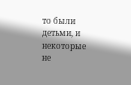то были детьми, и некоторые не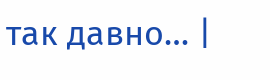так давно… |